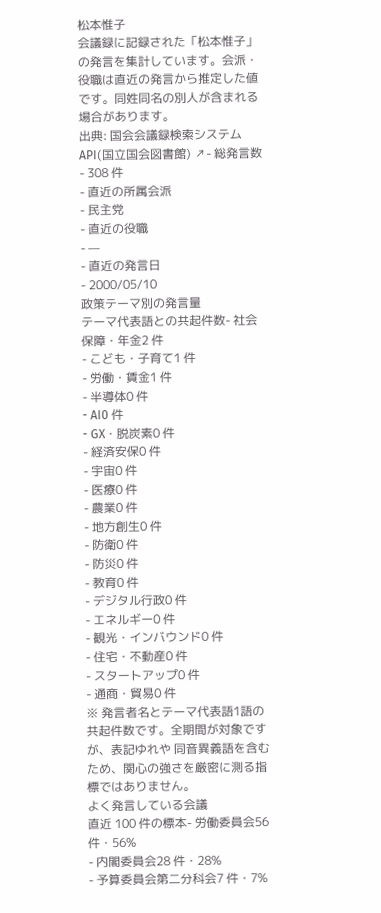松本惟子
会議録に記録された「松本惟子」の発言を集計しています。会派・役職は直近の発言から推定した値です。同姓同名の別人が含まれる場合があります。
出典: 国会会議録検索システム API(国立国会図書館) ↗- 総発言数
- 308 件
- 直近の所属会派
- 民主党
- 直近の役職
- —
- 直近の発言日
- 2000/05/10
政策テーマ別の発言量
テーマ代表語との共起件数- 社会保障・年金2 件
- こども・子育て1 件
- 労働・賃金1 件
- 半導体0 件
- AI0 件
- GX・脱炭素0 件
- 経済安保0 件
- 宇宙0 件
- 医療0 件
- 農業0 件
- 地方創生0 件
- 防衛0 件
- 防災0 件
- 教育0 件
- デジタル行政0 件
- エネルギー0 件
- 観光・インバウンド0 件
- 住宅・不動産0 件
- スタートアップ0 件
- 通商・貿易0 件
※ 発言者名とテーマ代表語1語の共起件数です。全期間が対象ですが、表記ゆれや 同音異義語を含むため、関心の強さを厳密に測る指標ではありません。
よく発言している会議
直近 100 件の標本- 労働委員会56 件・56%
- 内閣委員会28 件・28%
- 予算委員会第二分科会7 件・7%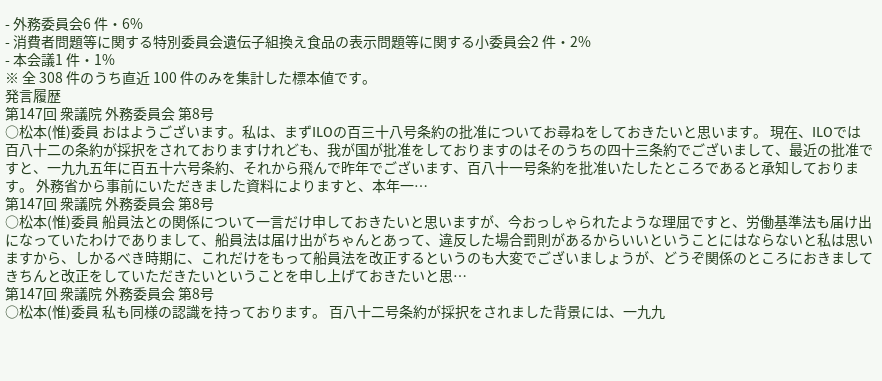- 外務委員会6 件・6%
- 消費者問題等に関する特別委員会遺伝子組換え食品の表示問題等に関する小委員会2 件・2%
- 本会議1 件・1%
※ 全 308 件のうち直近 100 件のみを集計した標本値です。
発言履歴
第147回 衆議院 外務委員会 第8号
○松本(惟)委員 おはようございます。私は、まずILOの百三十八号条約の批准についてお尋ねをしておきたいと思います。 現在、ILOでは百八十二の条約が採択をされておりますけれども、我が国が批准をしておりますのはそのうちの四十三条約でございまして、最近の批准ですと、一九九五年に百五十六号条約、それから飛んで昨年でございます、百八十一号条約を批准いたしたところであると承知しております。 外務省から事前にいただきました資料によりますと、本年一…
第147回 衆議院 外務委員会 第8号
○松本(惟)委員 船員法との関係について一言だけ申しておきたいと思いますが、今おっしゃられたような理屈ですと、労働基準法も届け出になっていたわけでありまして、船員法は届け出がちゃんとあって、違反した場合罰則があるからいいということにはならないと私は思いますから、しかるべき時期に、これだけをもって船員法を改正するというのも大変でございましょうが、どうぞ関係のところにおきましてきちんと改正をしていただきたいということを申し上げておきたいと思…
第147回 衆議院 外務委員会 第8号
○松本(惟)委員 私も同様の認識を持っております。 百八十二号条約が採択をされました背景には、一九九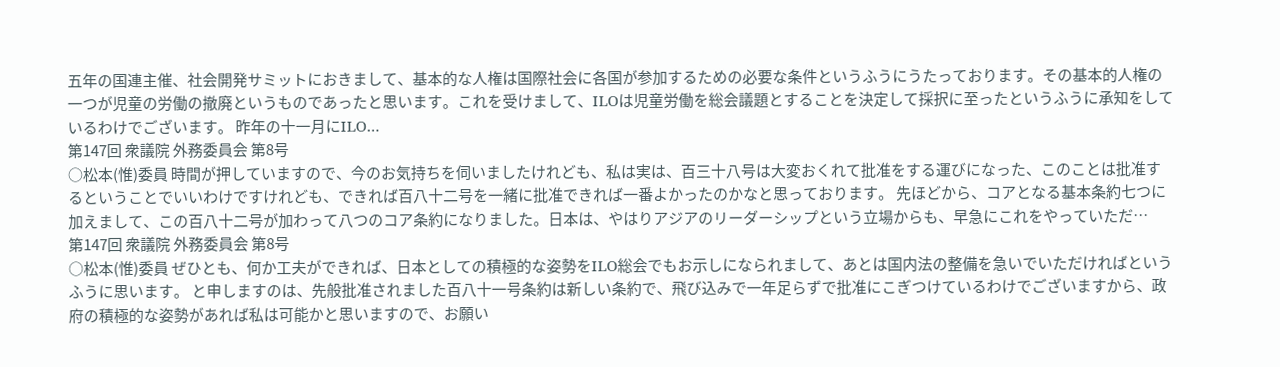五年の国連主催、社会開発サミットにおきまして、基本的な人権は国際社会に各国が参加するための必要な条件というふうにうたっております。その基本的人権の一つが児童の労働の撤廃というものであったと思います。これを受けまして、ILOは児童労働を総会議題とすることを決定して採択に至ったというふうに承知をしているわけでございます。 昨年の十一月にILO…
第147回 衆議院 外務委員会 第8号
○松本(惟)委員 時間が押していますので、今のお気持ちを伺いましたけれども、私は実は、百三十八号は大変おくれて批准をする運びになった、このことは批准するということでいいわけですけれども、できれば百八十二号を一緒に批准できれば一番よかったのかなと思っております。 先ほどから、コアとなる基本条約七つに加えまして、この百八十二号が加わって八つのコア条約になりました。日本は、やはりアジアのリーダーシップという立場からも、早急にこれをやっていただ…
第147回 衆議院 外務委員会 第8号
○松本(惟)委員 ぜひとも、何か工夫ができれば、日本としての積極的な姿勢をILO総会でもお示しになられまして、あとは国内法の整備を急いでいただければというふうに思います。 と申しますのは、先般批准されました百八十一号条約は新しい条約で、飛び込みで一年足らずで批准にこぎつけているわけでございますから、政府の積極的な姿勢があれば私は可能かと思いますので、お願い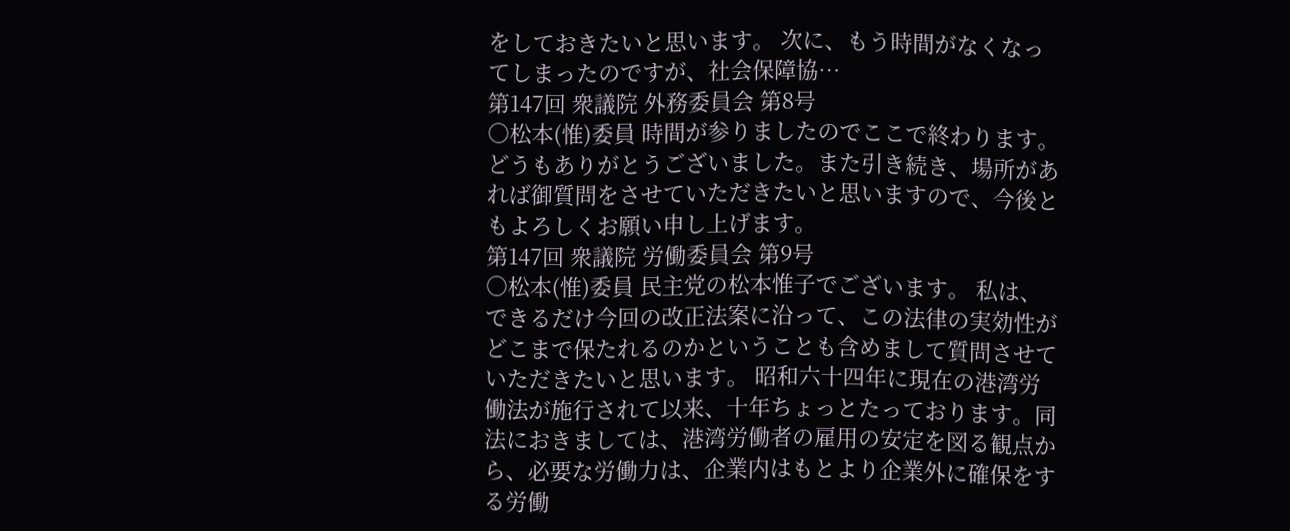をしておきたいと思います。 次に、もう時間がなくなってしまったのですが、社会保障協…
第147回 衆議院 外務委員会 第8号
○松本(惟)委員 時間が参りましたのでここで終わります。どうもありがとうございました。また引き続き、場所があれば御質問をさせていただきたいと思いますので、今後ともよろしくお願い申し上げます。
第147回 衆議院 労働委員会 第9号
○松本(惟)委員 民主党の松本惟子でございます。 私は、できるだけ今回の改正法案に沿って、この法律の実効性がどこまで保たれるのかということも含めまして質問させていただきたいと思います。 昭和六十四年に現在の港湾労働法が施行されて以来、十年ちょっとたっております。同法におきましては、港湾労働者の雇用の安定を図る観点から、必要な労働力は、企業内はもとより企業外に確保をする労働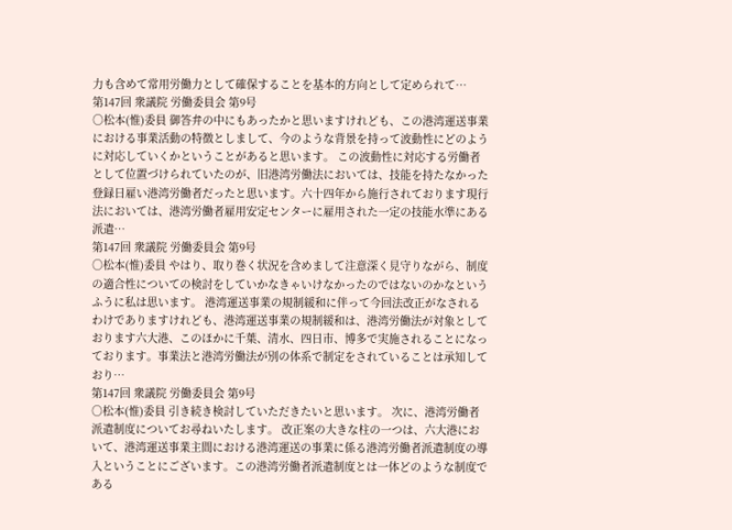力も含めて常用労働力として確保することを基本的方向として定められて…
第147回 衆議院 労働委員会 第9号
○松本(惟)委員 御答弁の中にもあったかと思いますけれども、この港湾運送事業における事業活動の特徴としまして、今のような背景を持って波動性にどのように対応していくかということがあると思います。 この波動性に対応する労働者として位置づけられていたのが、旧港湾労働法においては、技能を持たなかった登録日雇い港湾労働者だったと思います。六十四年から施行されております現行法においては、港湾労働者雇用安定センターに雇用された一定の技能水準にある派遣…
第147回 衆議院 労働委員会 第9号
○松本(惟)委員 やはり、取り巻く状況を含めまして注意深く見守りながら、制度の適合性についての検討をしていかなきゃいけなかったのではないのかなというふうに私は思います。 港湾運送事業の規制緩和に伴って今回法改正がなされるわけでありますけれども、港湾運送事業の規制緩和は、港湾労働法が対象としております六大港、このほかに千葉、清水、四日市、博多で実施されることになっております。事業法と港湾労働法が別の体系で制定をされていることは承知しており…
第147回 衆議院 労働委員会 第9号
○松本(惟)委員 引き続き検討していただきたいと思います。 次に、港湾労働者派遣制度についてお尋ねいたします。 改正案の大きな柱の一つは、六大港において、港湾運送事業主間における港湾運送の事業に係る港湾労働者派遣制度の導入ということにございます。この港湾労働者派遣制度とは一体どのような制度である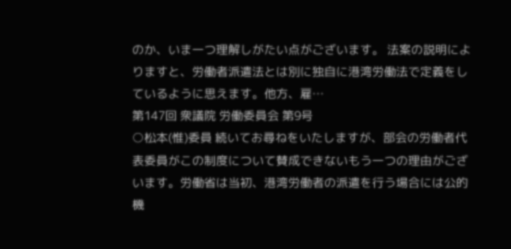のか、いま一つ理解しがたい点がございます。 法案の説明によりますと、労働者派遣法とは別に独自に港湾労働法で定義をしているように思えます。他方、雇…
第147回 衆議院 労働委員会 第9号
○松本(惟)委員 続いてお尋ねをいたしますが、部会の労働者代表委員がこの制度について賛成できないもう一つの理由がございます。労働省は当初、港湾労働者の派遣を行う場合には公的機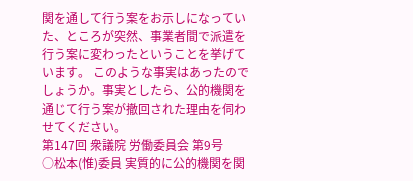関を通して行う案をお示しになっていた、ところが突然、事業者間で派遣を行う案に変わったということを挙げています。 このような事実はあったのでしょうか。事実としたら、公的機関を通じて行う案が撤回された理由を伺わせてください。
第147回 衆議院 労働委員会 第9号
○松本(惟)委員 実質的に公的機関を関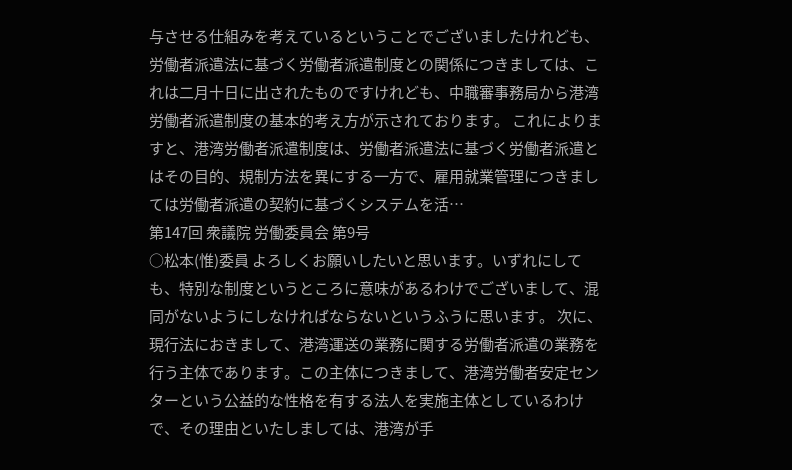与させる仕組みを考えているということでございましたけれども、労働者派遣法に基づく労働者派遣制度との関係につきましては、これは二月十日に出されたものですけれども、中職審事務局から港湾労働者派遣制度の基本的考え方が示されております。 これによりますと、港湾労働者派遣制度は、労働者派遣法に基づく労働者派遣とはその目的、規制方法を異にする一方で、雇用就業管理につきましては労働者派遣の契約に基づくシステムを活…
第147回 衆議院 労働委員会 第9号
○松本(惟)委員 よろしくお願いしたいと思います。いずれにしても、特別な制度というところに意味があるわけでございまして、混同がないようにしなければならないというふうに思います。 次に、現行法におきまして、港湾運送の業務に関する労働者派遣の業務を行う主体であります。この主体につきまして、港湾労働者安定センターという公益的な性格を有する法人を実施主体としているわけで、その理由といたしましては、港湾が手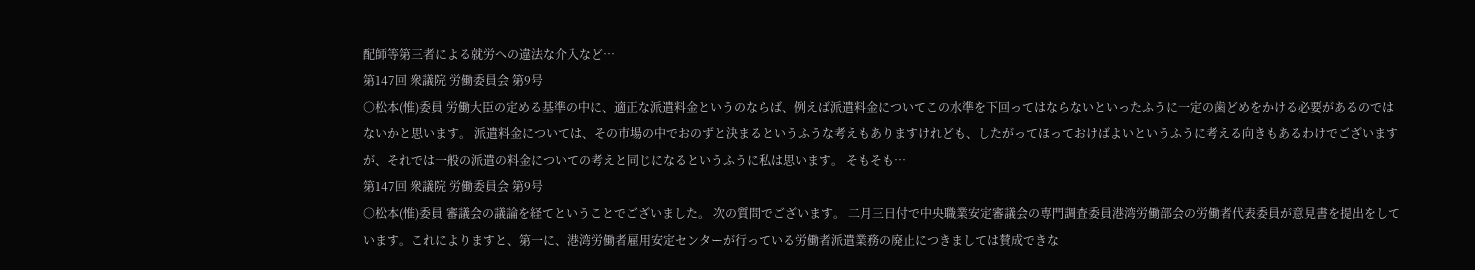配師等第三者による就労への違法な介入など…
第147回 衆議院 労働委員会 第9号
○松本(惟)委員 労働大臣の定める基準の中に、適正な派遣料金というのならば、例えば派遣料金についてこの水準を下回ってはならないといったふうに一定の歯どめをかける必要があるのではないかと思います。 派遣料金については、その市場の中でおのずと決まるというふうな考えもありますけれども、したがってほっておけばよいというふうに考える向きもあるわけでございますが、それでは一般の派遣の料金についての考えと同じになるというふうに私は思います。 そもそも…
第147回 衆議院 労働委員会 第9号
○松本(惟)委員 審議会の議論を経てということでございました。 次の質問でございます。 二月三日付で中央職業安定審議会の専門調査委員港湾労働部会の労働者代表委員が意見書を提出をしています。これによりますと、第一に、港湾労働者雇用安定センターが行っている労働者派遣業務の廃止につきましては賛成できな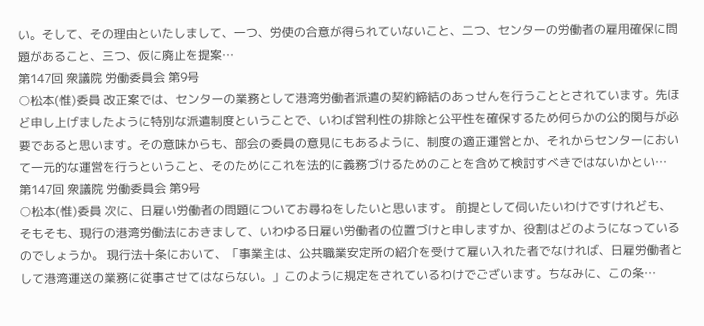い。そして、その理由といたしまして、一つ、労使の合意が得られていないこと、二つ、センターの労働者の雇用確保に問題があること、三つ、仮に廃止を提案…
第147回 衆議院 労働委員会 第9号
○松本(惟)委員 改正案では、センターの業務として港湾労働者派遣の契約締結のあっせんを行うこととされています。先ほど申し上げましたように特別な派遣制度ということで、いわば営利性の排除と公平性を確保するため何らかの公的関与が必要であると思います。その意味からも、部会の委員の意見にもあるように、制度の適正運営とか、それからセンターにおいて一元的な運営を行うということ、そのためにこれを法的に義務づけるためのことを含めて検討すべきではないかとい…
第147回 衆議院 労働委員会 第9号
○松本(惟)委員 次に、日雇い労働者の問題についてお尋ねをしたいと思います。 前提として伺いたいわけですけれども、そもそも、現行の港湾労働法におきまして、いわゆる日雇い労働者の位置づけと申しますか、役割はどのようになっているのでしょうか。 現行法十条において、「事業主は、公共職業安定所の紹介を受けて雇い入れた者でなければ、日雇労働者として港湾運送の業務に従事させてはならない。」このように規定をされているわけでございます。ちなみに、この条…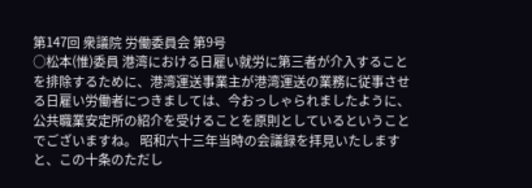第147回 衆議院 労働委員会 第9号
○松本(惟)委員 港湾における日雇い就労に第三者が介入することを排除するために、港湾運送事業主が港湾運送の業務に従事させる日雇い労働者につきましては、今おっしゃられましたように、公共職業安定所の紹介を受けることを原則としているということでございますね。 昭和六十三年当時の会議録を拝見いたしますと、この十条のただし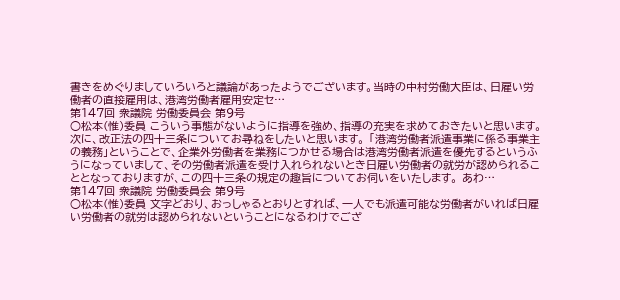書きをめぐりましていろいろと議論があったようでございます。当時の中村労働大臣は、日雇い労働者の直接雇用は、港湾労働者雇用安定セ…
第147回 衆議院 労働委員会 第9号
○松本(惟)委員 こういう事態がないように指導を強め、指導の充実を求めておきたいと思います。 次に、改正法の四十三条についてお尋ねをしたいと思います。 「港湾労働者派遣事業に係る事業主の義務」ということで、企業外労働者を業務につかせる場合は港湾労働者派遣を優先するというふうになっていまして、その労働者派遣を受け入れられないとき日雇い労働者の就労が認められることとなっておりますが、この四十三条の規定の趣旨についてお伺いをいたします。 あわ…
第147回 衆議院 労働委員会 第9号
○松本(惟)委員 文字どおり、おっしゃるとおりとすれば、一人でも派遣可能な労働者がいれば日雇い労働者の就労は認められないということになるわけでござ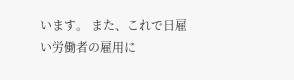います。 また、これで日雇い労働者の雇用に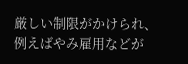厳しい制限がかけられ、例えばやみ雇用などが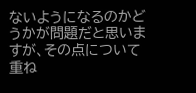ないようになるのかどうかが問題だと思いますが、その点について重ね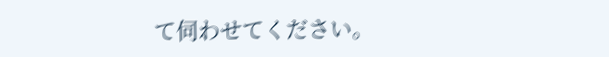て伺わせてください。